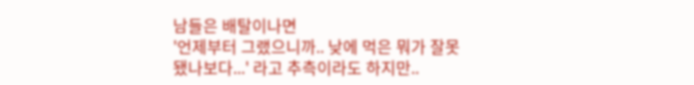남들은 배탈이나면
'언제부터 그랬으니까.. 낮에 먹은 뭐가 잘못됐나보다...' 라고 추측이라도 하지만..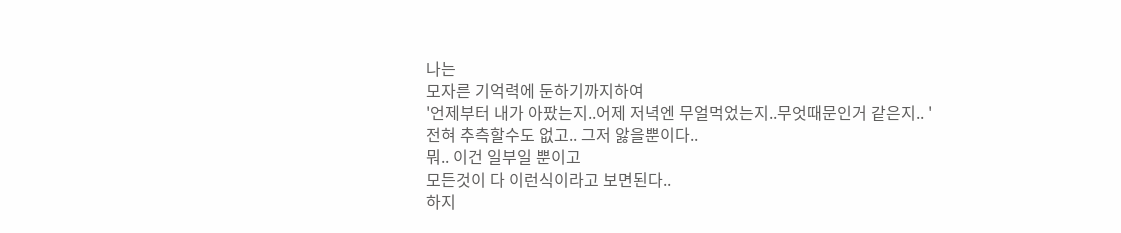나는
모자른 기억력에 둔하기까지하여
'언제부터 내가 아팠는지..어제 저녁엔 무얼먹었는지..무엇때문인거 같은지.. '
전혀 추측할수도 없고.. 그저 앓을뿐이다..
뭐.. 이건 일부일 뿐이고
모든것이 다 이런식이라고 보면된다..
하지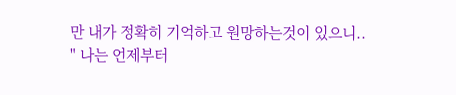만 내가 정확히 기억하고 원망하는것이 있으니..
" 나는 언제부터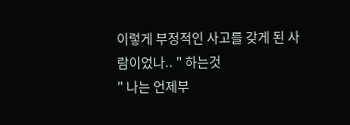이렇게 부정적인 사고를 갖게 된 사람이었나.. " 하는것
" 나는 언제부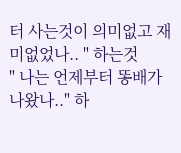터 사는것이 의미없고 재미없었나.. " 하는것
" 나는 언제부터 똥배가 나왔나.." 하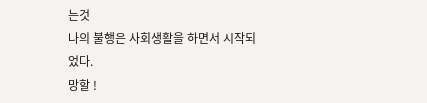는것
나의 불행은 사회생활을 하면서 시작되었다.
망할 !